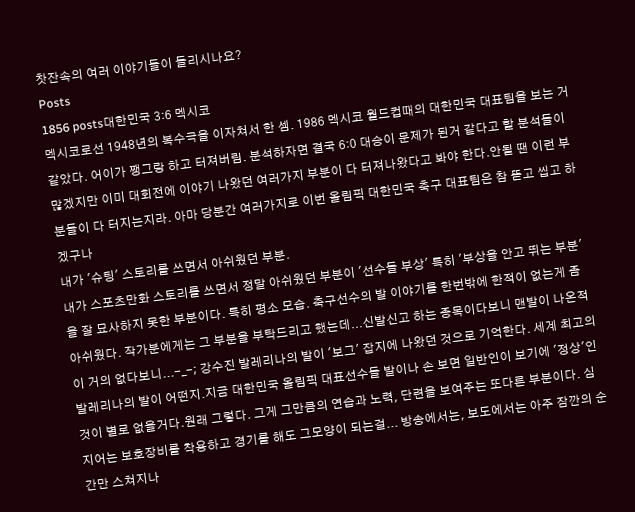찻잔속의 여러 이야기들이 들리시나요?
Posts
1856 posts대한민국 3:6 멕시코
멕시코로선 1948년의 복수극을 이자쳐서 한 셈. 1986 멕시코 월드컵때의 대한민국 대표팀을 보는 거 같았다. 어이가 쨍그랑 하고 터져버림. 분석하자면 결국 6:0 대승이 문제가 된거 같다고 할 분석들이 많겠지만 이미 대회전에 이야기 나왔던 여러가지 부분이 다 터져나왔다고 봐야 한다.안될 땐 이런 부분들이 다 터지는지라. 아마 당분간 여러가지로 이번 올림픽 대한민국 축구 대표팀은 참 뜯고 씹고 하겠구나
내가 '슈팅' 스토리를 쓰면서 아쉬웠던 부분.
내가 스포츠만화 스토리를 쓰면서 정말 아쉬웠던 부분이 '선수들 부상' 특히 '부상을 안고 뛰는 부분'을 잘 묘사하지 못한 부분이다. 특히 평소 모습. 축구선수의 발 이야기를 한번밖에 한적이 없는게 좀 아쉬웠다. 작가분에게는 그 부분을 부탁드리고 했는데...신발신고 하는 종목이다보니 맨발이 나온적이 거의 없다보니...-_-; 강수진 발레리나의 발이 '보그' 잡지에 나왔던 것으로 기억한다. 세계 최고의 발레리나의 발이 어떤지.지금 대한민국 올림픽 대표선수들 발이나 손 보면 일반인이 보기에 '정상'인 것이 별로 없을거다.원래 그렇다. 그게 그만큼의 연습과 노력, 단련을 보여주는 또다른 부분이다. 심지어는 보호장비를 착용하고 경기를 해도 그모양이 되는걸... 방송에서는, 보도에서는 아주 잠깐의 순간만 스쳐지나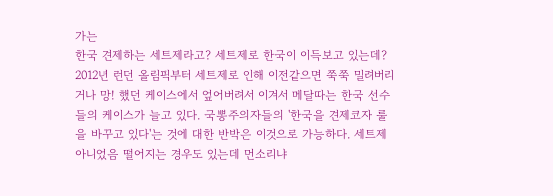가는
한국 견제하는 세트제라고? 세트제로 한국이 이득보고 있는데?
2012년 런던 올림픽부터 세트제로 인해 이전같으면 쭉쭉 밀려버리거나 망! 했던 케이스에서 엎어버려서 이겨서 메달따는 한국 선수들의 케이스가 늘고 있다. 국뽕주의자들의 '한국을 견제코자 룰을 바꾸고 있다'는 것에 대한 반박은 이것으로 가능하다. 세트제 아니었음 떨어지는 경우도 있는데 먼소리냐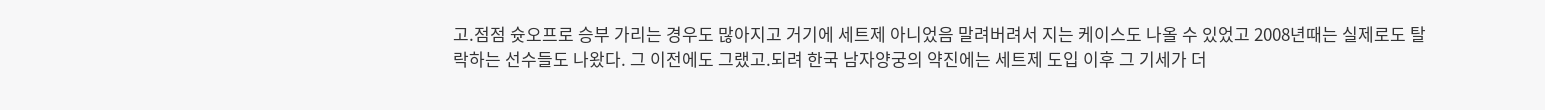고.점점 슛오프로 승부 가리는 경우도 많아지고 거기에 세트제 아니었음 말려버려서 지는 케이스도 나올 수 있었고 2008년때는 실제로도 탈락하는 선수들도 나왔다. 그 이전에도 그랬고.되려 한국 남자양궁의 약진에는 세트제 도입 이후 그 기세가 더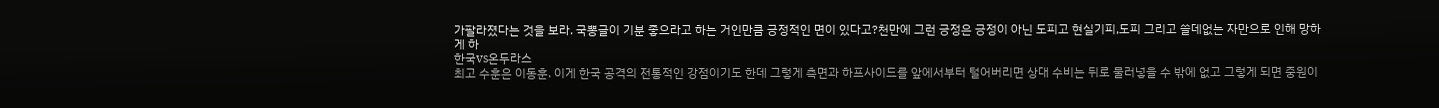가팔라졌다는 것을 보라. 국뽕글이 기분 좋으라고 하는 거인만큼 긍정적인 면이 있다고?천만에 그런 긍정은 긍정이 아닌 도피고 현실기피,도피 그리고 쓸데없는 자만으로 인해 망하게 하
한국vs온두라스
최고 수훈은 이동훈. 이게 한국 공격의 전통적인 강점이기도 한데 그렇게 측면과 하프사이드를 앞에서부터 털어버리면 상대 수비는 뒤로 물러넣을 수 밖에 없고 그렇게 되면 중원이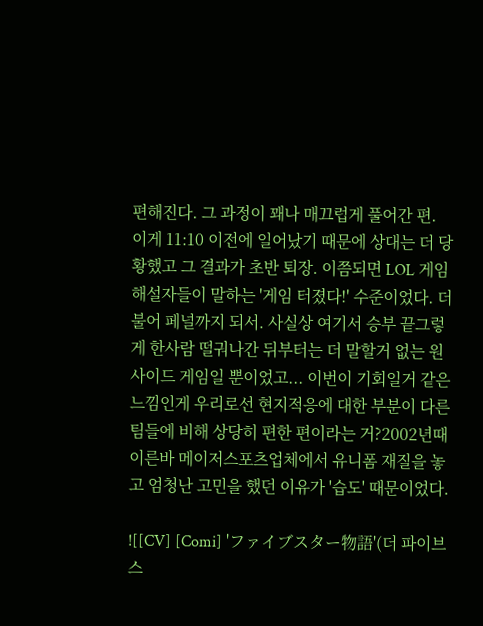편해진다. 그 과정이 꽤나 매끄럽게 풀어간 편. 이게 11:10 이전에 일어났기 때문에 상대는 더 당황했고 그 결과가 초반 퇴장. 이쯤되면 LOL 게임 해설자들이 말하는 '게임 터졌다!' 수준이었다. 더불어 페널까지 되서. 사실상 여기서 승부 끝그렇게 한사람 떨궈나간 뒤부터는 더 말할거 없는 원사이드 게임일 뿐이었고... 이번이 기회일거 같은 느낌인게 우리로선 현지적응에 대한 부분이 다른 팀들에 비해 상당히 편한 편이라는 거?2002년때 이른바 메이저스포츠업체에서 유니폼 재질을 놓고 엄청난 고민을 했던 이유가 '습도' 때문이었다.

![[CV] [Comi] 'ファイブスター物語'(더 파이브 스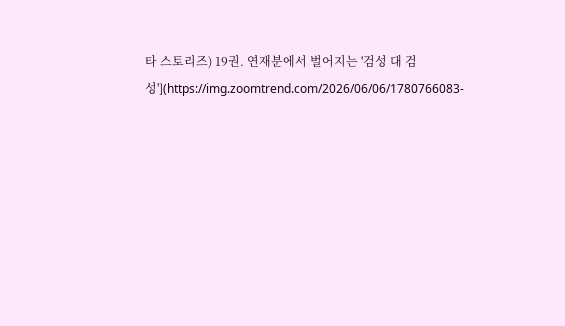타 스토리즈) 19권. 연재분에서 벌어지는 '검성 대 검성'](https://img.zoomtrend.com/2026/06/06/1780766083-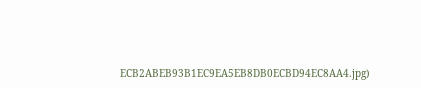ECB2ABEB93B1EC9EA5EB8DB0ECBD94EC8AA4.jpg)